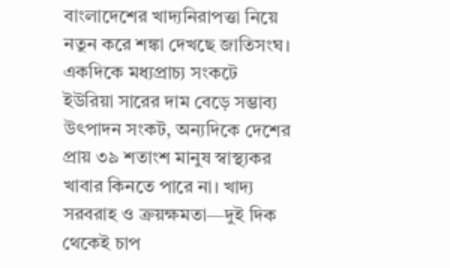বাংলাদেশের খাদ্যনিরাপত্তা নিয়ে নতুন করে শঙ্কা দেখছে জাতিসংঘ। একদিকে মধ্যপ্রাচ্য সংকটে ইউরিয়া সারের দাম বেড়ে সম্ভাব্য উৎপাদন সংকট, অন্যদিকে দেশের প্রায় ৩৯ শতাংশ মানুষ স্বাস্থ্যকর খাবার কিনতে পারে না। খাদ্য সরবরাহ ও ক্রয়ক্ষমতা—দুই দিক থেকেই চাপ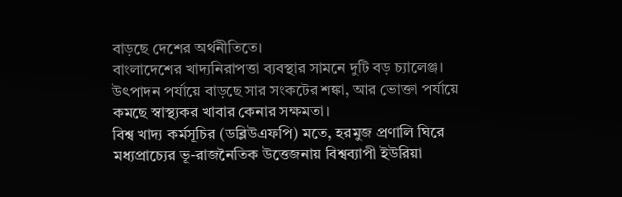বাড়ছে দেশের অর্থনীতিতে।
বাংলাদেশের খাদ্যনিরাপত্তা ব্যবস্থার সামনে দুটি বড় চ্যালেঞ্জ। উৎপাদন পর্যায়ে বাড়ছে সার সংকটের শঙ্কা, আর ভোক্তা পর্যায়ে কমছে স্বাস্থ্যকর খাবার কেনার সক্ষমতা।
বিশ্ব খাদ্য কর্মসূচির (ডব্লিউএফপি) মতে, হরমুজ প্রণালি ঘিরে মধ্যপ্রাচ্যের ভূ-রাজনৈতিক উত্তেজনায় বিশ্বব্যাপী ইউরিয়া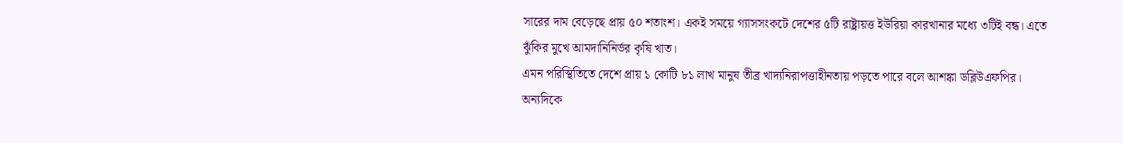সারের দাম বেড়েছে প্রায় ৫০ শতাংশ। একই সময়ে গ্যাসসংকটে দেশের ৫টি রাষ্ট্রায়ত্ত ইউরিয়া কারখানার মধ্যে ৩টিই বন্ধ। এতে ঝুঁকির মুখে আমদানিনির্ভর কৃষি খাত।
এমন পরিস্থিতিতে দেশে প্রায় ১ কোটি ৮১ লাখ মানুষ তীব্র খাদ্যনিরাপত্তাহীনতায় পড়তে পারে বলে আশঙ্কা ডব্লিউএফপির।
অন্যদিকে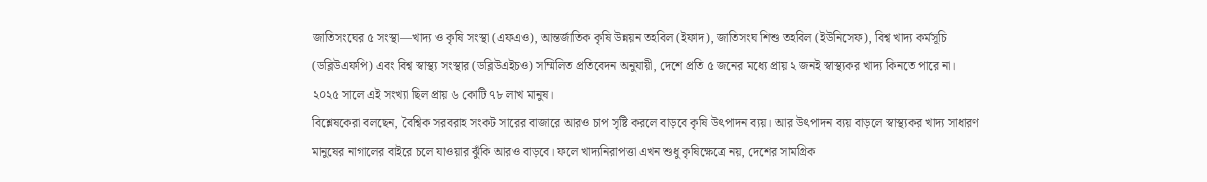জাতিসংঘের ৫ সংস্থা—খাদ্য ও কৃষি সংস্থা (এফএও), আন্তর্জাতিক কৃষি উন্নয়ন তহবিল (ইফাদ), জাতিসংঘ শিশু তহবিল (ইউনিসেফ), বিশ্ব খাদ্য কর্মসূচি (ডব্লিউএফপি) এবং বিশ্ব স্বাস্থ্য সংস্থার (ডব্লিউএইচও) সম্মিলিত প্রতিবেদন অনুযায়ী, দেশে প্রতি ৫ জনের মধ্যে প্রায় ২ জনই স্বাস্থ্যকর খাদ্য কিনতে পারে না।
২০২৫ সালে এই সংখ্যা ছিল প্রায় ৬ কোটি ৭৮ লাখ মানুষ।
বিশ্লেষকেরা বলছেন, বৈশ্বিক সরবরাহ সংকট সারের বাজারে আরও চাপ সৃষ্টি করলে বাড়বে কৃষি উৎপাদন ব্যয়। আর উৎপাদন ব্যয় বাড়লে স্বাস্থ্যকর খাদ্য সাধারণ মানুষের নাগালের বাইরে চলে যাওয়ার ঝুঁকি আরও বাড়বে। ফলে খাদ্যনিরাপত্তা এখন শুধু কৃষিক্ষেত্রে নয়, দেশের সামগ্রিক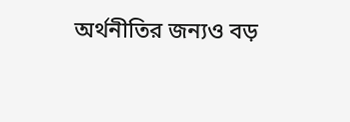অর্থনীতির জন্যও বড়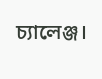চ্যালেঞ্জ।